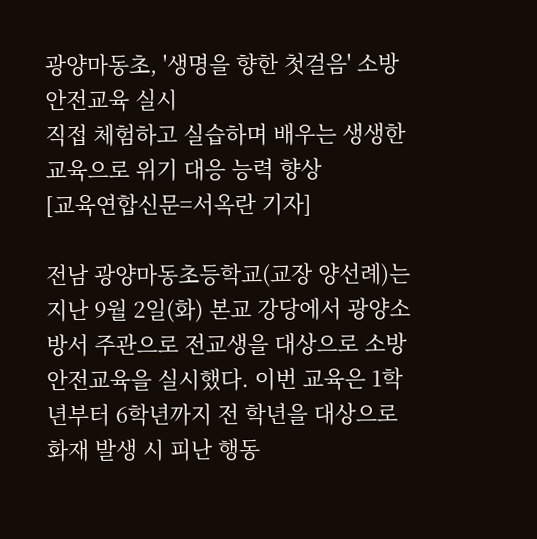광양마동초, '생명을 향한 첫걸음' 소방안전교육 실시
직접 체험하고 실습하며 배우는 생생한 교육으로 위기 대응 능력 향상
[교육연합신문=서옥란 기자]

전남 광양마동초등학교(교장 양선례)는 지난 9월 2일(화) 본교 강당에서 광양소방서 주관으로 전교생을 대상으로 소방안전교육을 실시했다. 이번 교육은 1학년부터 6학년까지 전 학년을 대상으로 화재 발생 시 피난 행동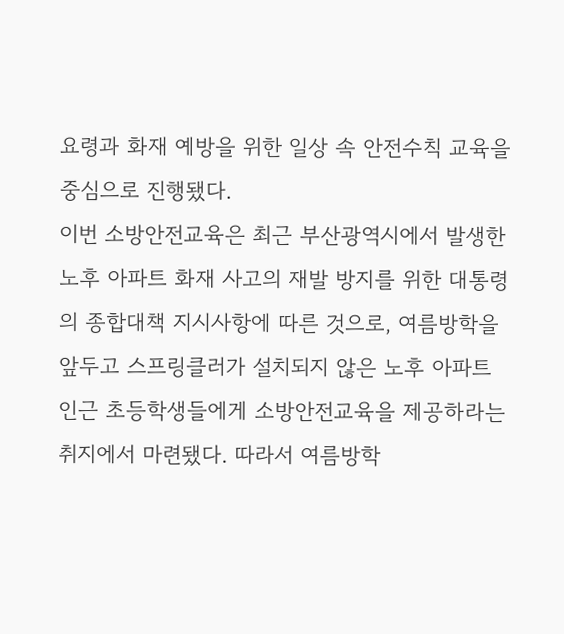요령과 화재 예방을 위한 일상 속 안전수칙 교육을 중심으로 진행됐다.
이번 소방안전교육은 최근 부산광역시에서 발생한 노후 아파트 화재 사고의 재발 방지를 위한 대통령의 종합대책 지시사항에 따른 것으로, 여름방학을 앞두고 스프링클러가 설치되지 않은 노후 아파트 인근 초등학생들에게 소방안전교육을 제공하라는 취지에서 마련됐다. 따라서 여름방학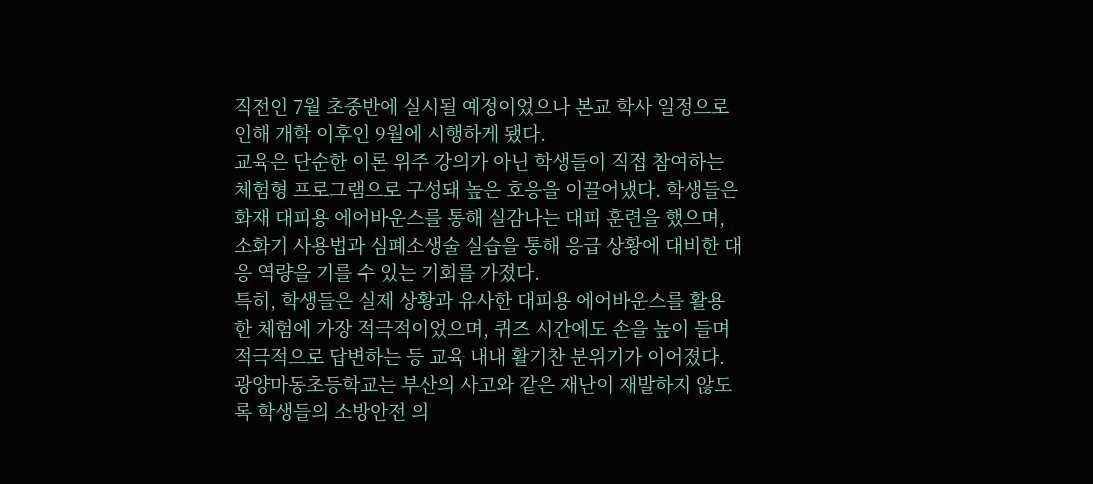직전인 7월 초중반에 실시될 예정이었으나 본교 학사 일정으로 인해 개학 이후인 9월에 시행하게 됐다.
교육은 단순한 이론 위주 강의가 아닌 학생들이 직접 참여하는 체험형 프로그램으로 구성돼 높은 호응을 이끌어냈다. 학생들은 화재 대피용 에어바운스를 통해 실감나는 대피 훈련을 했으며, 소화기 사용법과 심폐소생술 실습을 통해 응급 상황에 대비한 대응 역량을 기를 수 있는 기회를 가졌다.
특히, 학생들은 실제 상황과 유사한 대피용 에어바운스를 활용한 체험에 가장 적극적이었으며, 퀴즈 시간에도 손을 높이 들며 적극적으로 답변하는 등 교육 내내 활기찬 분위기가 이어졌다.
광양마동초등학교는 부산의 사고와 같은 재난이 재발하지 않도록 학생들의 소방안전 의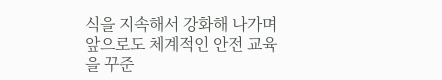식을 지속해서 강화해 나가며 앞으로도 체계적인 안전 교육을 꾸준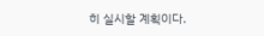히 실시할 계획이다.